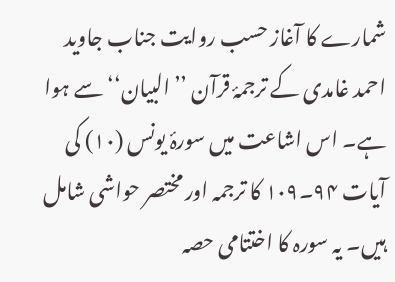شمارے کا آغاز حسب روایت جناب جاوید احمد غامدی کے ترجمۂ قرآن ’’البیان‘‘ سے ہوا ہے۔ اس اشاعت میں سورۂ یونس (۱۰) کی آیات ۹۴۔۱۰۹ کا ترجمہ اور مختصر حواشی شامل ہیں۔ یہ سورہ کا اختتامی حصہ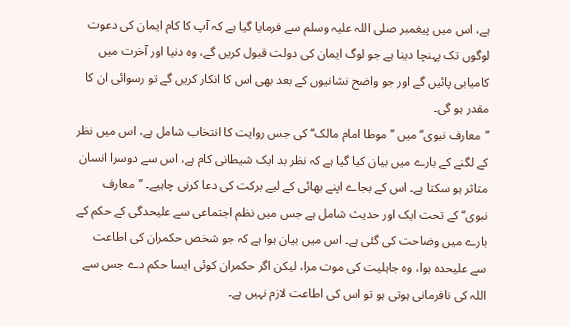ہے، اس میں پیغمبر صلی اللہ علیہ وسلم سے فرمایا گیا ہے کہ آپ کا کام ایمان کی دعوت لوگوں تک پہنچا دینا ہے جو لوگ ایمان کی دولت قبول کریں گے، وہ دنیا اور آخرت میں کامیابی پائیں گے اور جو واضح نشانیوں کے بعد بھی اس کا انکار کریں گے تو رسوائی ان کا مقدر ہو گی۔
’’معارف نبوی‘‘ میں ’’موطا امام مالک‘‘ کی جس روایت کا انتخاب شامل ہے، اس میں نظر کے لگنے کے بارے میں بیان کیا گیا ہے کہ نظر بد ایک شیطانی کام ہے، اس سے دوسرا انسان متاثر ہو سکتا ہے۔ اس کے بجاے اپنے بھائی کے لیے برکت کی دعا کرنی چاہیے۔ ’’معارف نبوی‘‘ کے تحت ایک اور حدیث شامل ہے جس میں نظم اجتماعی سے علیحدگی کے حکم کے بارے میں وضاحت کی گئی ہے۔ اس میں بیان ہوا ہے کہ جو شخص حکمران کی اطاعت سے علیحدہ ہوا، وہ جاہلیت کی موت مرا، لیکن اگر حکمران کوئی ایسا حکم دے جس سے اللہ کی نافرمانی ہوتی ہو تو اس کی اطاعت لازم نہیں ہے۔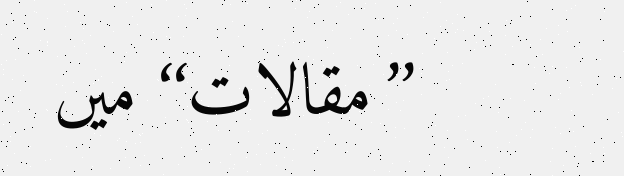’’مقالات‘‘ میں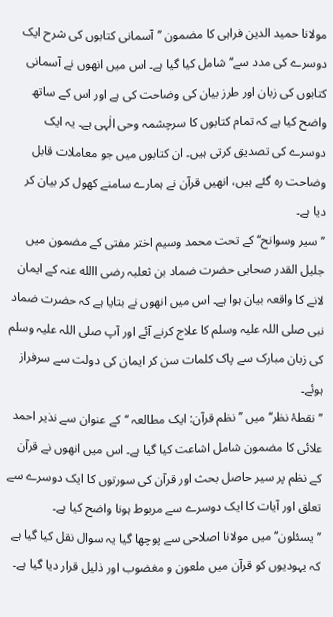مولانا حمید الدین فراہی کا مضمون ’’آسمانی کتابوں کی شرح ایک دوسرے کی مدد سے‘‘ شامل کیا گیا ہے۔ اس میں انھوں نے آسمانی کتابوں کی زبان اور طرز بیان کی وضاحت کی ہے اور اس کے ساتھ واضح کیا ہے کہ تمام کتابوں کا سرچشمہ وحی الٰہی ہے۔ یہ ایک دوسرے کی تصدیق کرتی ہیں۔ ان کتابوں میں جو معاملات قابل وضاحت رہ گئے ہیں، انھیں قرآن نے ہمارے سامنے کھول کر بیان کر دیا ہے۔
’’سیر وسوانح‘‘ کے تحت محمد وسیم اختر مفتی کے مضمون میں جلیل القدر صحابی حضرت ضماد بن ثعلبہ رضی االله عنہ کے ایمان لانے کا واقعہ بیان ہوا ہے۔ اس میں انھوں نے بتایا ہے کہ حضرت ضماد نبی صلی اللہ علیہ وسلم کا علاج کرنے آئے اور آپ صلی اللہ علیہ وسلم کی زبان مبارک سے پاک کلمات سن کر ایمان کی دولت سے سرفراز ہوئے۔
’’نقطۂ نظر‘‘ میں ’’نظم قرآن: ایک مطالعہ ‘‘کے عنوان سے نذیر احمد علائی کا مضمون شامل اشاعت کیا گیا ہے۔ اس میں انھوں نے قرآن کے نظم پر سیر حاصل بحث اور قرآن کی سورتوں کا ایک دوسرے سے تعلق اور آیات کا ایک دوسرے سے مربوط ہونا واضح کیا ہے۔
’’یسئلون‘‘ میں مولانا اصلاحی سے پوچھا گیا یہ سوال نقل کیا گیا ہے کہ یہودیوں کو قرآن میں ملعون و مغضوب اور ذلیل قرار دیا گیا ہے۔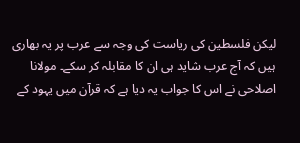لیکن فلسطین کی ریاست کی وجہ سے عرب پر یہ بھاری ہیں کہ آج عرب شاید ہی ان کا مقابلہ کر سکے۔ مولانا اصلاحی نے اس کا جواب یہ دیا ہے کہ قرآن میں یہود کے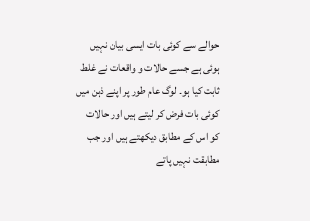حوالے سے کوئی بات ایسی بیان نہیں ہوئی ہے جسے حالات و واقعات نے غلط ثابت کیا ہو۔ لوگ عام طور پر اپنے ذہن میں کوئی بات فرض کر لیتے ہیں اور حالات کو اس کے مطابق دیکھتے ہیں اور جب مطابقت نہیں پاتے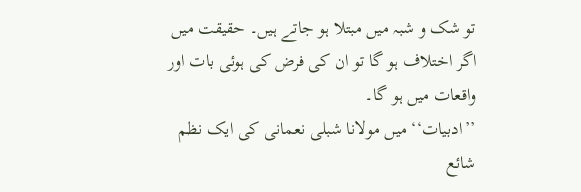تو شک و شبہ میں مبتلا ہو جاتے ہیں۔ حقیقت میں اگر اختلاف ہو گا تو ان کی فرض کی ہوئی بات اور واقعات میں ہو گا۔
’’ادبیات‘‘ میں مولانا شبلی نعمانی کی ایک نظم شائع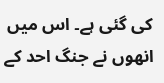کی گئی ہے۔ اس میں انھوں نے جنگ احد کے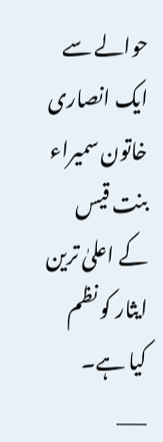حوالے سے ایک انصاری خاتون سمیراء بنت قیس کے اعلیٰ ترین ایثار کو نظم کیا ہے۔
___